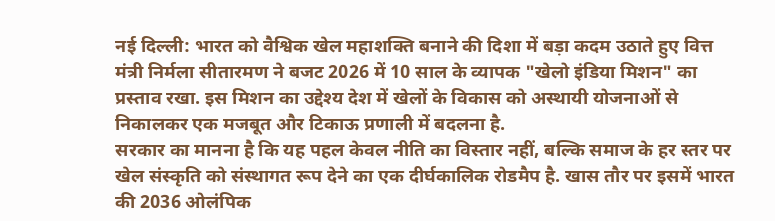नई दिल्ली: भारत को वैश्विक खेल महाशक्ति बनाने की दिशा में बड़ा कदम उठाते हुए वित्त मंत्री निर्मला सीतारमण ने बजट 2026 में 10 साल के व्यापक "खेलो इंडिया मिशन" का प्रस्ताव रखा. इस मिशन का उद्देश्य देश में खेलों के विकास को अस्थायी योजनाओं से निकालकर एक मजबूत और टिकाऊ प्रणाली में बदलना है.
सरकार का मानना है कि यह पहल केवल नीति का विस्तार नहीं, बल्कि समाज के हर स्तर पर खेल संस्कृति को संस्थागत रूप देने का एक दीर्घकालिक रोडमैप है. खास तौर पर इसमें भारत की 2036 ओलंपिक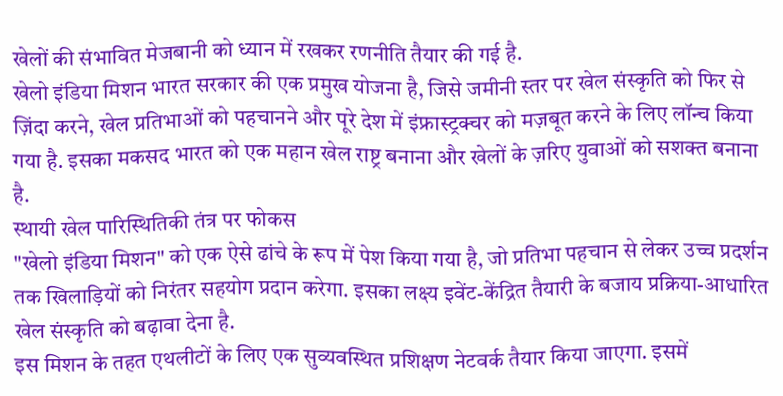खेलों की संभावित मेजबानी को ध्यान में रखकर रणनीति तैयार की गई है.
खेलो इंडिया मिशन भारत सरकार की एक प्रमुख योजना है, जिसे जमीनी स्तर पर खेल संस्कृति को फिर से ज़िंदा करने, खेल प्रतिभाओं को पहचानने और पूरे देश में इंफ्रास्ट्रक्चर को मज़बूत करने के लिए लॉन्च किया गया है. इसका मकसद भारत को एक महान खेल राष्ट्र बनाना और खेलों के ज़रिए युवाओं को सशक्त बनाना है.
स्थायी खेल पारिस्थितिकी तंत्र पर फोकस
"खेलो इंडिया मिशन" को एक ऐसे ढांचे के रूप में पेश किया गया है, जो प्रतिभा पहचान से लेकर उच्च प्रदर्शन तक खिलाड़ियों को निरंतर सहयोग प्रदान करेगा. इसका लक्ष्य इवेंट-केंद्रित तैयारी के बजाय प्रक्रिया-आधारित खेल संस्कृति को बढ़ावा देना है.
इस मिशन के तहत एथलीटों के लिए एक सुव्यवस्थित प्रशिक्षण नेटवर्क तैयार किया जाएगा. इसमें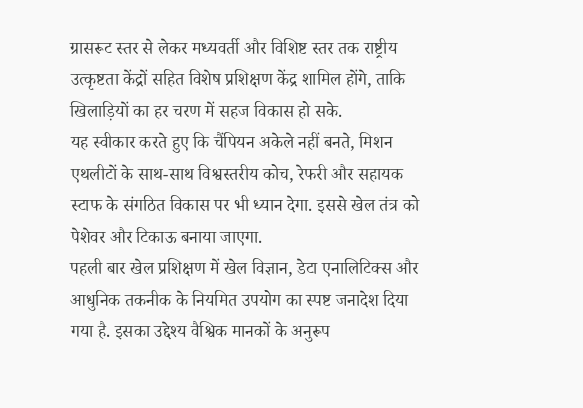ग्रासरूट स्तर से लेकर मध्यवर्ती और विशिष्ट स्तर तक राष्ट्रीय उत्कृष्टता केंद्रों सहित विशेष प्रशिक्षण केंद्र शामिल होंगे, ताकि खिलाड़ियों का हर चरण में सहज विकास हो सके.
यह स्वीकार करते हुए कि चैंपियन अकेले नहीं बनते, मिशन एथलीटों के साथ-साथ विश्वस्तरीय कोच, रेफरी और सहायक स्टाफ के संगठित विकास पर भी ध्यान देगा. इससे खेल तंत्र को पेशेवर और टिकाऊ बनाया जाएगा.
पहली बार खेल प्रशिक्षण में खेल विज्ञान, डेटा एनालिटिक्स और आधुनिक तकनीक के नियमित उपयोग का स्पष्ट जनादेश दिया गया है. इसका उद्देश्य वैश्विक मानकों के अनुरूप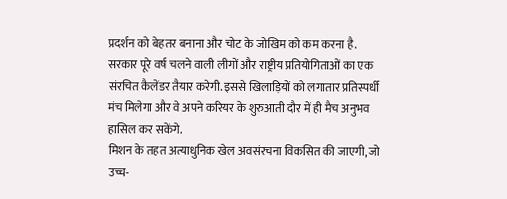प्रदर्शन को बेहतर बनाना और चोट के जोखिम को कम करना है.
सरकार पूरे वर्ष चलने वाली लीगों और राष्ट्रीय प्रतियोगिताओं का एक संरचित कैलेंडर तैयार करेगी. इससे खिलाड़ियों को लगातार प्रतिस्पर्धी मंच मिलेगा और वे अपने करियर के शुरुआती दौर में ही मैच अनुभव हासिल कर सकेंगे.
मिशन के तहत अत्याधुनिक खेल अवसंरचना विकसित की जाएगी, जो उच्च-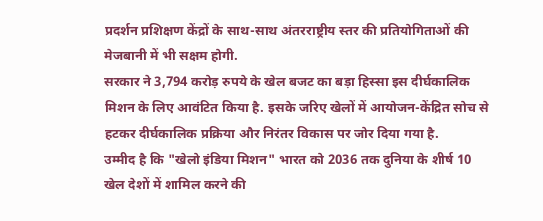प्रदर्शन प्रशिक्षण केंद्रों के साथ-साथ अंतरराष्ट्रीय स्तर की प्रतियोगिताओं की मेजबानी में भी सक्षम होगी.
सरकार ने 3,794 करोड़ रुपये के खेल बजट का बड़ा हिस्सा इस दीर्घकालिक मिशन के लिए आवंटित किया है. इसके जरिए खेलों में आयोजन-केंद्रित सोच से हटकर दीर्घकालिक प्रक्रिया और निरंतर विकास पर जोर दिया गया है.
उम्मीद है कि "खेलो इंडिया मिशन" भारत को 2036 तक दुनिया के शीर्ष 10 खेल देशों में शामिल करने की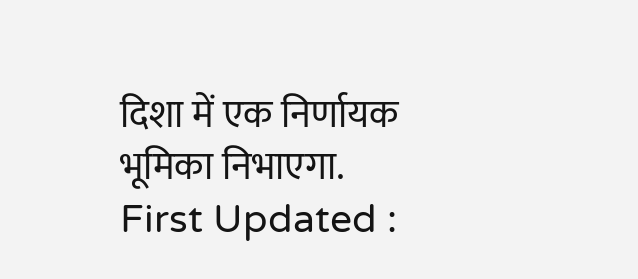दिशा में एक निर्णायक भूमिका निभाएगा. First Updated :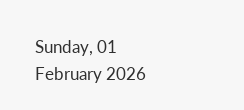Sunday, 01 February 2026